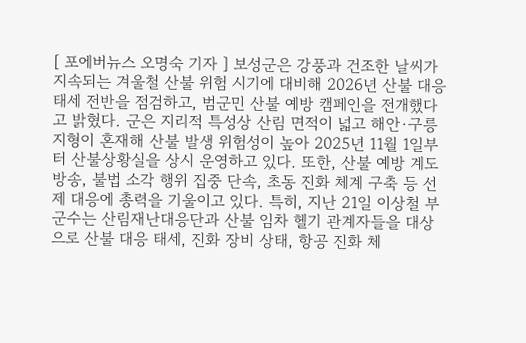[ 포에버뉴스 오명숙 기자 ] 보성군은 강풍과 건조한 날씨가 지속되는 겨울철 산불 위험 시기에 대비해 2026년 산불 대응 태세 전반을 점검하고, 범군민 산불 예방 캠페인을 전개했다고 밝혔다. 군은 지리적 특성상 산림 면적이 넓고 해안·구릉 지형이 혼재해 산불 발생 위험성이 높아 2025년 11월 1일부터 산불상황실을 상시 운영하고 있다. 또한, 산불 예방 계도 방송, 불법 소각 행위 집중 단속, 초동 진화 체계 구축 등 선제 대응에 총력을 기울이고 있다. 특히, 지난 21일 이상철 부군수는 산림재난대응단과 산불 임차 헬기 관계자들을 대상으로 산불 대응 태세, 진화 장비 상태, 항공 진화 체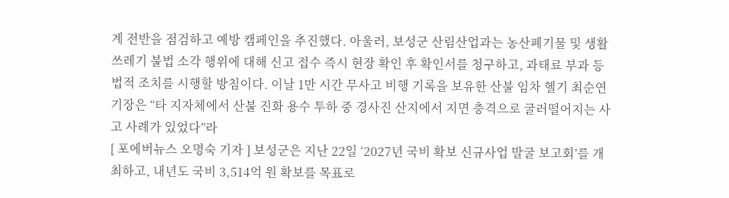계 전반을 점검하고 예방 캠페인을 추진했다. 아울러, 보성군 산림산업과는 농산폐기물 및 생활 쓰레기 불법 소각 행위에 대해 신고 접수 즉시 현장 확인 후 확인서를 청구하고, 과태료 부과 등 법적 조치를 시행할 방침이다. 이날 1만 시간 무사고 비행 기록을 보유한 산불 임차 헬기 최순연 기장은 “타 지자체에서 산불 진화 용수 투하 중 경사진 산지에서 지면 충격으로 굴러떨어지는 사고 사례가 있었다”라
[ 포에버뉴스 오명숙 기자 ] 보성군은 지난 22일 ‘2027년 국비 확보 신규사업 발굴 보고회’를 개최하고, 내년도 국비 3,514억 원 확보를 목표로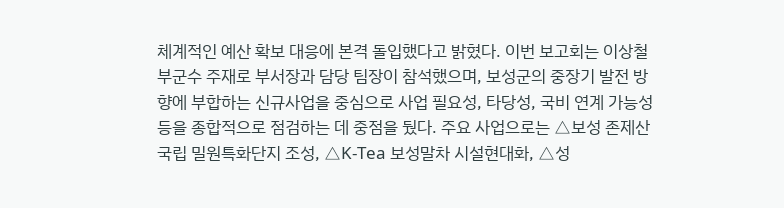체계적인 예산 확보 대응에 본격 돌입했다고 밝혔다. 이번 보고회는 이상철 부군수 주재로 부서장과 담당 팀장이 참석했으며, 보성군의 중장기 발전 방향에 부합하는 신규사업을 중심으로 사업 필요성, 타당성, 국비 연계 가능성 등을 종합적으로 점검하는 데 중점을 뒀다. 주요 사업으로는 △보성 존제산 국립 밀원특화단지 조성, △K-Tea 보성말차 시설현대화, △성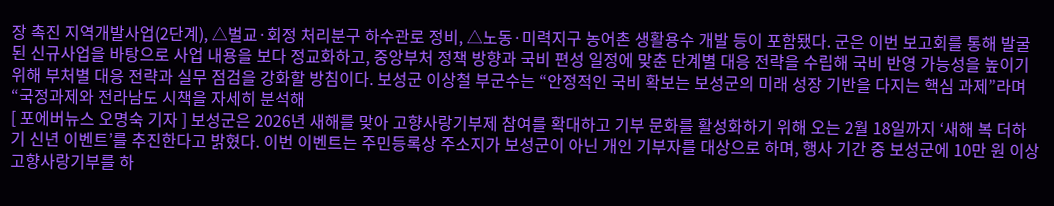장 촉진 지역개발사업(2단계), △벌교·회정 처리분구 하수관로 정비, △노동·미력지구 농어촌 생활용수 개발 등이 포함됐다. 군은 이번 보고회를 통해 발굴된 신규사업을 바탕으로 사업 내용을 보다 정교화하고, 중앙부처 정책 방향과 국비 편성 일정에 맞춘 단계별 대응 전략을 수립해 국비 반영 가능성을 높이기 위해 부처별 대응 전략과 실무 점검을 강화할 방침이다. 보성군 이상철 부군수는 “안정적인 국비 확보는 보성군의 미래 성장 기반을 다지는 핵심 과제”라며 “국정과제와 전라남도 시책을 자세히 분석해
[ 포에버뉴스 오명숙 기자 ] 보성군은 2026년 새해를 맞아 고향사랑기부제 참여를 확대하고 기부 문화를 활성화하기 위해 오는 2월 18일까지 ‘새해 복 더하기 신년 이벤트’를 추진한다고 밝혔다. 이번 이벤트는 주민등록상 주소지가 보성군이 아닌 개인 기부자를 대상으로 하며, 행사 기간 중 보성군에 10만 원 이상 고향사랑기부를 하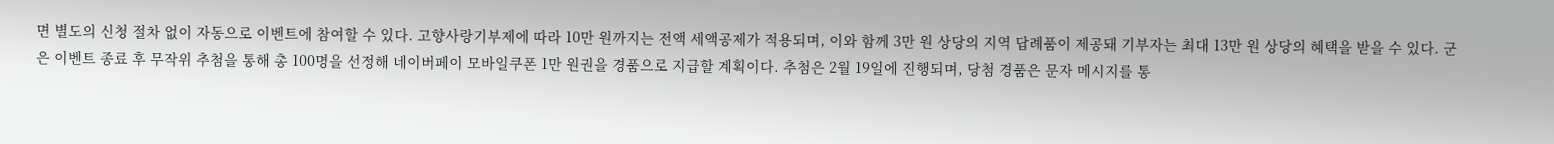면 별도의 신청 절차 없이 자동으로 이벤트에 참여할 수 있다. 고향사랑기부제에 따라 10만 원까지는 전액 세액공제가 적용되며, 이와 함께 3만 원 상당의 지역 답례품이 제공돼 기부자는 최대 13만 원 상당의 혜택을 받을 수 있다. 군은 이벤트 종료 후 무작위 추첨을 통해 총 100명을 선정해 네이버페이 모바일쿠폰 1만 원권을 경품으로 지급할 계획이다. 추첨은 2월 19일에 진행되며, 당첨 경품은 문자 메시지를 통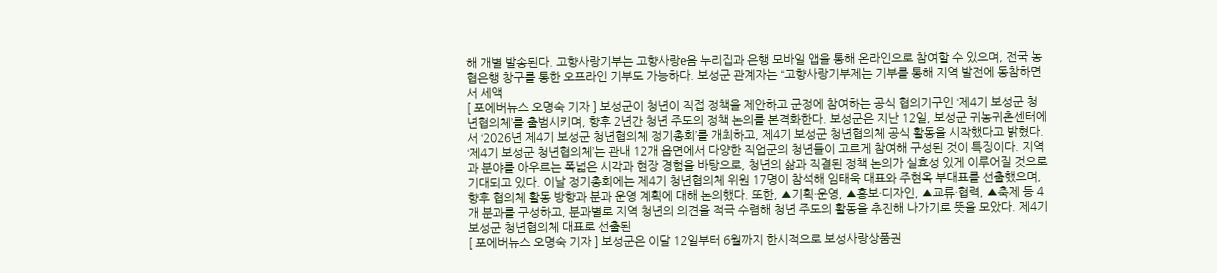해 개별 발송된다. 고향사랑기부는 고향사랑e음 누리집과 은행 모바일 앱을 통해 온라인으로 참여할 수 있으며, 전국 농협은행 창구를 통한 오프라인 기부도 가능하다. 보성군 관계자는 “고향사랑기부제는 기부를 통해 지역 발전에 동참하면서 세액
[ 포에버뉴스 오명숙 기자 ] 보성군이 청년이 직접 정책을 제안하고 군정에 참여하는 공식 협의기구인 ‘제4기 보성군 청년협의체’를 출범시키며, 향후 2년간 청년 주도의 정책 논의를 본격화한다. 보성군은 지난 12일, 보성군 귀농귀촌센터에서 ‘2026년 제4기 보성군 청년협의체 정기총회’를 개최하고, 제4기 보성군 청년협의체 공식 활동을 시작했다고 밝혔다. ‘제4기 보성군 청년협의체’는 관내 12개 읍면에서 다양한 직업군의 청년들이 고르게 참여해 구성된 것이 특징이다. 지역과 분야를 아우르는 폭넓은 시각과 현장 경험을 바탕으로, 청년의 삶과 직결된 정책 논의가 실효성 있게 이루어질 것으로 기대되고 있다. 이날 정기총회에는 제4기 청년협의체 위원 17명이 참석해 임태욱 대표와 주현옥 부대표를 선출했으며, 향후 협의체 활동 방향과 분과 운영 계획에 대해 논의했다. 또한, ▲기획·운영, ▲홍보·디자인, ▲교류·협력, ▲축제 등 4개 분과를 구성하고, 분과별로 지역 청년의 의견을 적극 수렴해 청년 주도의 활동을 추진해 나가기로 뜻을 모았다. 제4기 보성군 청년협의체 대표로 선출된
[ 포에버뉴스 오명숙 기자 ] 보성군은 이달 12일부터 6월까지 한시적으로 보성사랑상품권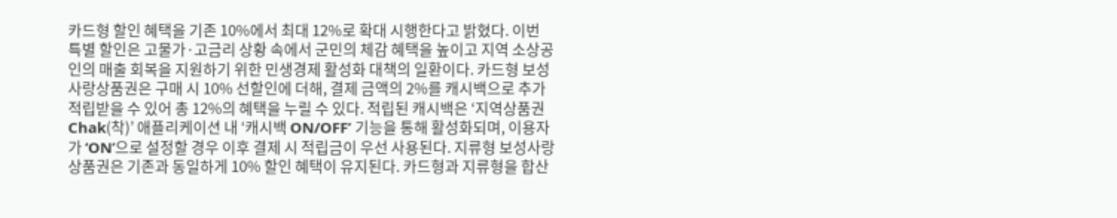카드형 할인 혜택을 기존 10%에서 최대 12%로 확대 시행한다고 밝혔다. 이번 특별 할인은 고물가·고금리 상황 속에서 군민의 체감 혜택을 높이고 지역 소상공인의 매출 회복을 지원하기 위한 민생경제 활성화 대책의 일환이다. 카드형 보성사랑상품권은 구매 시 10% 선할인에 더해, 결제 금액의 2%를 캐시백으로 추가 적립받을 수 있어 총 12%의 혜택을 누릴 수 있다. 적립된 캐시백은 ‘지역상품권 Chak(착)’ 애플리케이션 내 ‘캐시백 ON/OFF’ 기능을 통해 활성화되며, 이용자가 ‘ON’으로 설정할 경우 이후 결제 시 적립금이 우선 사용된다. 지류형 보성사랑상품권은 기존과 동일하게 10% 할인 혜택이 유지된다. 카드형과 지류형을 합산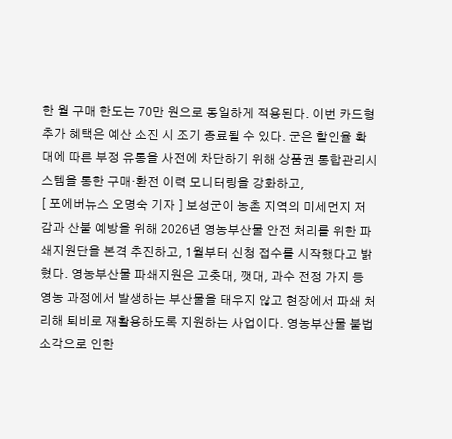한 월 구매 한도는 70만 원으로 동일하게 적용된다. 이번 카드형 추가 혜택은 예산 소진 시 조기 종료될 수 있다. 군은 할인율 확대에 따른 부정 유통을 사전에 차단하기 위해 상품권 통합관리시스템을 통한 구매·환전 이력 모니터링을 강화하고,
[ 포에버뉴스 오명숙 기자 ] 보성군이 농촌 지역의 미세먼지 저감과 산불 예방을 위해 2026년 영농부산물 안전 처리를 위한 파쇄지원단을 본격 추진하고, 1월부터 신청 접수를 시작했다고 밝혔다. 영농부산물 파쇄지원은 고춧대, 깻대, 과수 전정 가지 등 영농 과정에서 발생하는 부산물을 태우지 않고 현장에서 파쇄 처리해 퇴비로 재활용하도록 지원하는 사업이다. 영농부산물 불법 소각으로 인한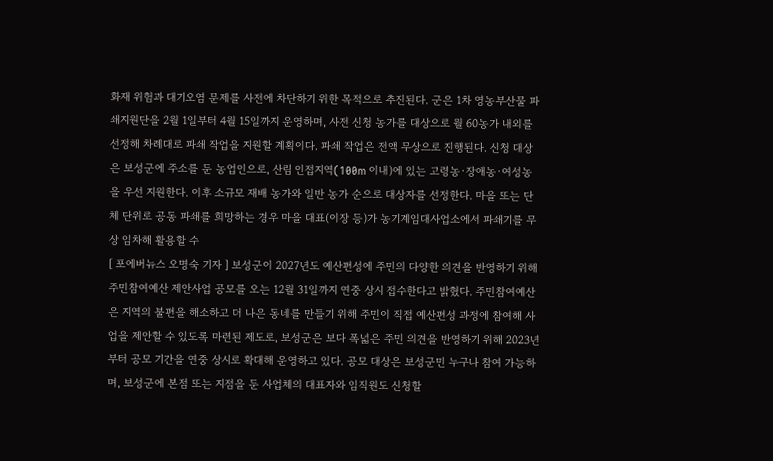화재 위험과 대기오염 문제를 사전에 차단하기 위한 목적으로 추진된다. 군은 1차 영농부산물 파쇄지원단을 2월 1일부터 4월 15일까지 운영하며, 사전 신청 농가를 대상으로 월 60농가 내외를 선정해 차례대로 파쇄 작업을 지원할 계획이다. 파쇄 작업은 전액 무상으로 진행된다. 신청 대상은 보성군에 주소를 둔 농업인으로, 산림 인접지역(100m 이내)에 있는 고령농·장애농·여성농을 우선 지원한다. 이후 소규모 재배 농가와 일반 농가 순으로 대상자를 선정한다. 마을 또는 단체 단위로 공동 파쇄를 희망하는 경우 마을 대표(이장 등)가 농기계임대사업소에서 파쇄기를 무상 임차해 활용할 수
[ 포에버뉴스 오명숙 기자 ] 보성군이 2027년도 예산편성에 주민의 다양한 의견을 반영하기 위해 주민참여예산 제안사업 공모를 오는 12월 31일까지 연중 상시 접수한다고 밝혔다. 주민참여예산은 지역의 불편을 해소하고 더 나은 동네를 만들기 위해 주민이 직접 예산편성 과정에 참여해 사업을 제안할 수 있도록 마련된 제도로, 보성군은 보다 폭넓은 주민 의견을 반영하기 위해 2023년부터 공모 기간을 연중 상시로 확대해 운영하고 있다. 공모 대상은 보성군민 누구나 참여 가능하며, 보성군에 본점 또는 지점을 둔 사업체의 대표자와 임직원도 신청할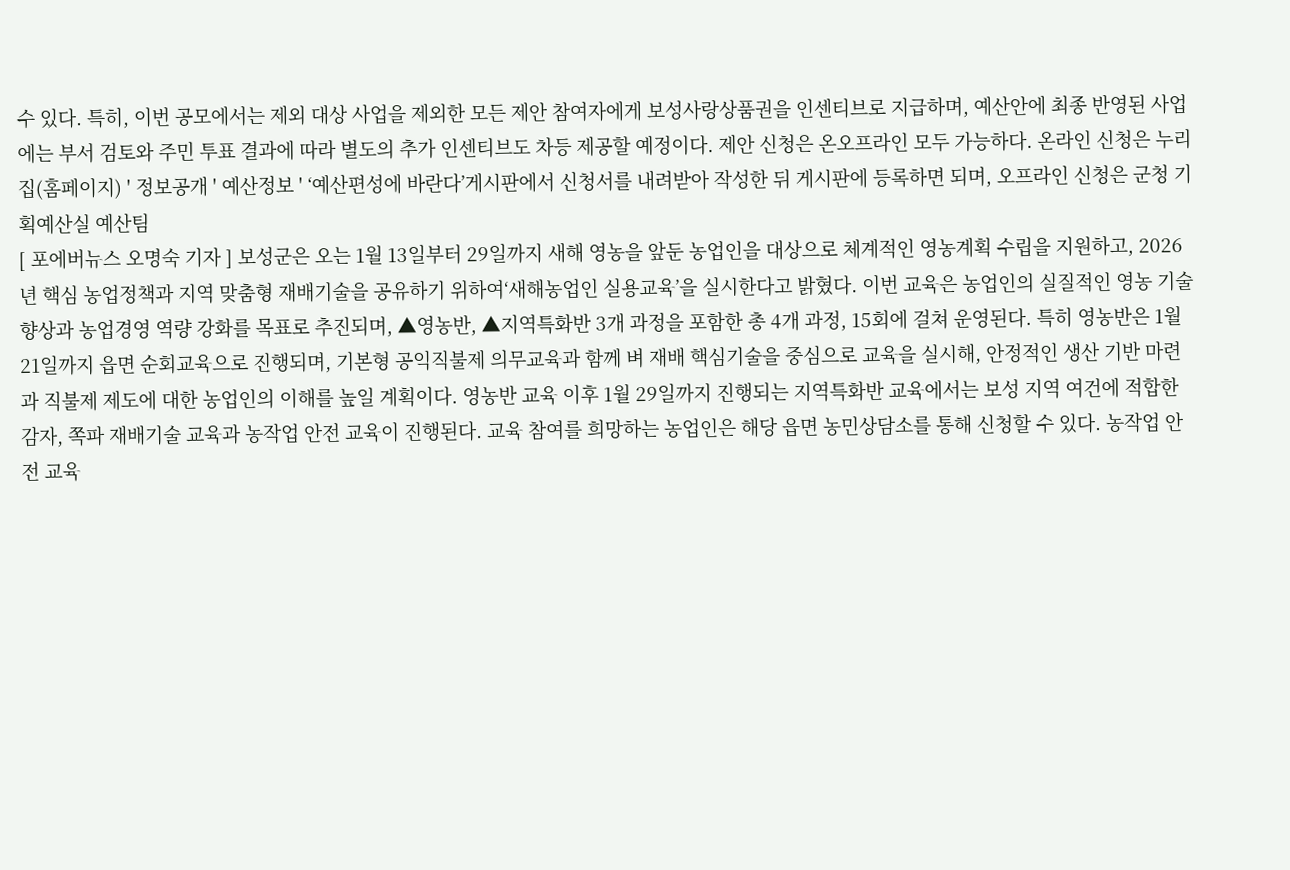수 있다. 특히, 이번 공모에서는 제외 대상 사업을 제외한 모든 제안 참여자에게 보성사랑상품권을 인센티브로 지급하며, 예산안에 최종 반영된 사업에는 부서 검토와 주민 투표 결과에 따라 별도의 추가 인센티브도 차등 제공할 예정이다. 제안 신청은 온오프라인 모두 가능하다. 온라인 신청은 누리집(홈페이지) ' 정보공개 ' 예산정보 ' ‘예산편성에 바란다’게시판에서 신청서를 내려받아 작성한 뒤 게시판에 등록하면 되며, 오프라인 신청은 군청 기획예산실 예산팀
[ 포에버뉴스 오명숙 기자 ] 보성군은 오는 1월 13일부터 29일까지 새해 영농을 앞둔 농업인을 대상으로 체계적인 영농계획 수립을 지원하고, 2026년 핵심 농업정책과 지역 맞춤형 재배기술을 공유하기 위하여‘새해농업인 실용교육’을 실시한다고 밝혔다. 이번 교육은 농업인의 실질적인 영농 기술 향상과 농업경영 역량 강화를 목표로 추진되며, ▲영농반, ▲지역특화반 3개 과정을 포함한 총 4개 과정, 15회에 걸쳐 운영된다. 특히 영농반은 1월 21일까지 읍면 순회교육으로 진행되며, 기본형 공익직불제 의무교육과 함께 벼 재배 핵심기술을 중심으로 교육을 실시해, 안정적인 생산 기반 마련과 직불제 제도에 대한 농업인의 이해를 높일 계획이다. 영농반 교육 이후 1월 29일까지 진행되는 지역특화반 교육에서는 보성 지역 여건에 적합한 감자, 쪽파 재배기술 교육과 농작업 안전 교육이 진행된다. 교육 참여를 희망하는 농업인은 해당 읍면 농민상담소를 통해 신청할 수 있다. 농작업 안전 교육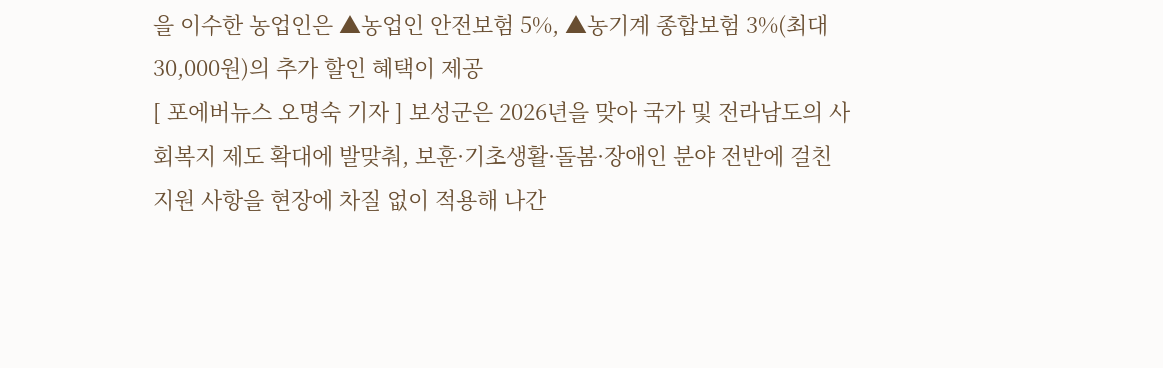을 이수한 농업인은 ▲농업인 안전보험 5%, ▲농기계 종합보험 3%(최대 30,000원)의 추가 할인 혜택이 제공
[ 포에버뉴스 오명숙 기자 ] 보성군은 2026년을 맞아 국가 및 전라남도의 사회복지 제도 확대에 발맞춰, 보훈·기초생활·돌봄·장애인 분야 전반에 걸친 지원 사항을 현장에 차질 없이 적용해 나간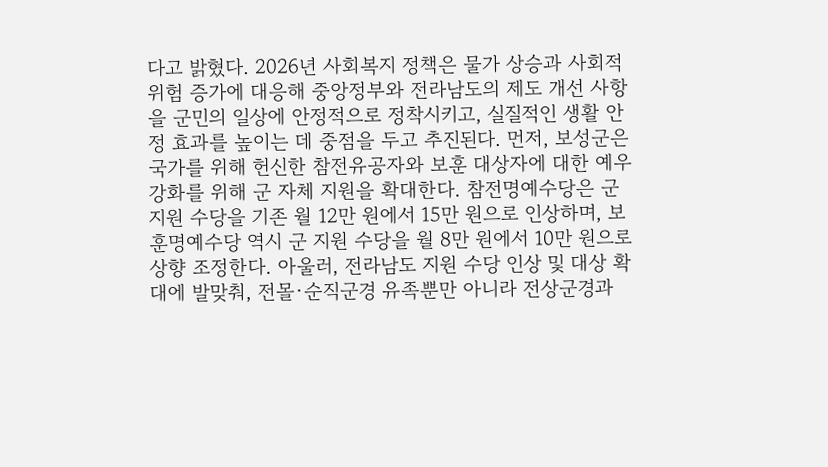다고 밝혔다. 2026년 사회복지 정책은 물가 상승과 사회적 위험 증가에 대응해 중앙정부와 전라남도의 제도 개선 사항을 군민의 일상에 안정적으로 정착시키고, 실질적인 생활 안정 효과를 높이는 데 중점을 두고 추진된다. 먼저, 보성군은 국가를 위해 헌신한 참전유공자와 보훈 대상자에 대한 예우 강화를 위해 군 자체 지원을 확대한다. 참전명예수당은 군 지원 수당을 기존 월 12만 원에서 15만 원으로 인상하며, 보훈명예수당 역시 군 지원 수당을 월 8만 원에서 10만 원으로 상향 조정한다. 아울러, 전라남도 지원 수당 인상 및 대상 확대에 발맞춰, 전몰·순직군경 유족뿐만 아니라 전상군경과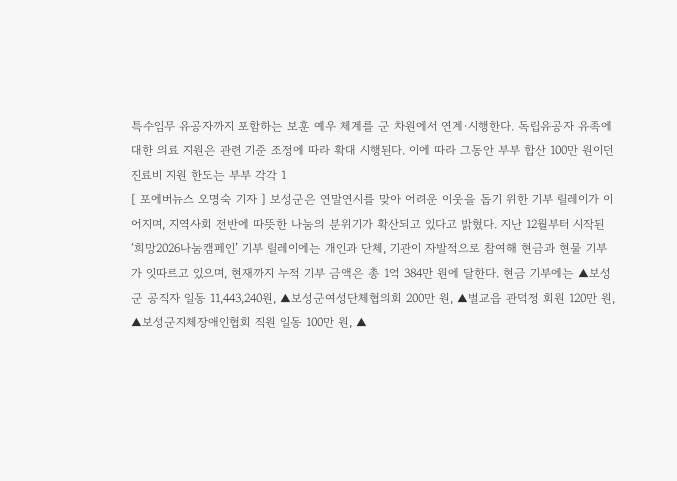특수임무 유공자까지 포함하는 보훈 예우 체계를 군 차원에서 연계·시행한다. 독립유공자 유족에 대한 의료 지원은 관련 기준 조정에 따라 확대 시행된다. 이에 따라 그동안 부부 합산 100만 원이던 진료비 지원 한도는 부부 각각 1
[ 포에버뉴스 오명숙 기자 ] 보성군은 연말연시를 맞아 어려운 이웃을 돕기 위한 기부 릴레이가 이어지며, 지역사회 전반에 따뜻한 나눔의 분위기가 확산되고 있다고 밝혔다. 지난 12월부터 시작된 ‘희망2026나눔캠페인’ 기부 릴레이에는 개인과 단체, 기관이 자발적으로 참여해 현금과 현물 기부가 잇따르고 있으며, 현재까지 누적 기부 금액은 총 1억 384만 원에 달한다. 현금 기부에는 ▲보성군 공직자 일동 11,443,240원, ▲보성군여성단체협의회 200만 원, ▲벌교읍 관덕정 회원 120만 원, ▲보성군지체장애인협회 직원 일동 100만 원, ▲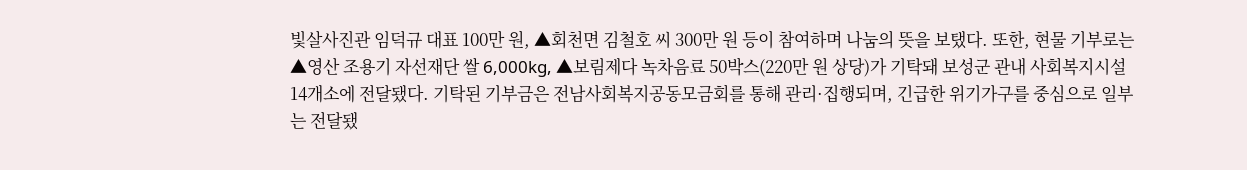빛살사진관 임덕규 대표 100만 원, ▲회천면 김철호 씨 300만 원 등이 참여하며 나눔의 뜻을 보탰다. 또한, 현물 기부로는 ▲영산 조용기 자선재단 쌀 6,000kg, ▲보림제다 녹차음료 50박스(220만 원 상당)가 기탁돼 보성군 관내 사회복지시설 14개소에 전달됐다. 기탁된 기부금은 전남사회복지공동모금회를 통해 관리·집행되며, 긴급한 위기가구를 중심으로 일부는 전달됐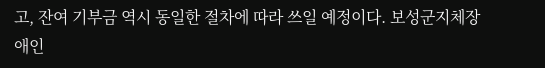고, 잔여 기부금 역시 동일한 절차에 따라 쓰일 예정이다. 보성군지체장애인